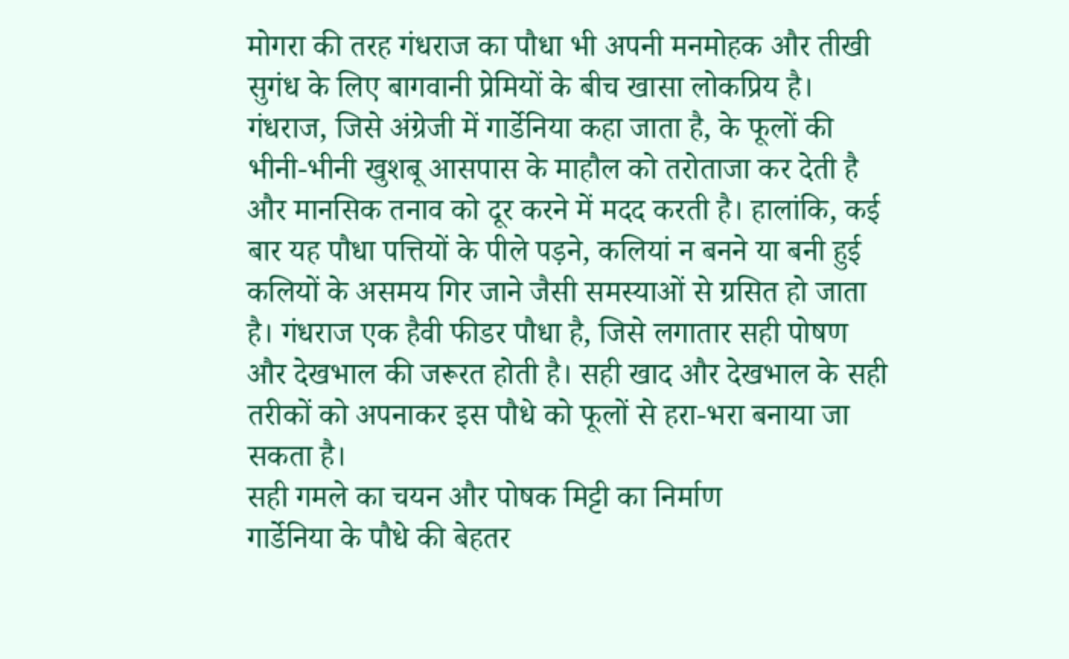मोगरा की तरह गंधराज का पौधा भी अपनी मनमोहक और तीखी सुगंध के लिए बागवानी प्रेमियों के बीच खासा लोकप्रिय है। गंधराज, जिसे अंग्रेजी में गार्डेनिया कहा जाता है, के फूलों की भीनी-भीनी खुशबू आसपास के माहौल को तरोताजा कर देती है और मानसिक तनाव को दूर करने में मदद करती है। हालांकि, कई बार यह पौधा पत्तियों के पीले पड़ने, कलियां न बनने या बनी हुई कलियों के असमय गिर जाने जैसी समस्याओं से ग्रसित हो जाता है। गंधराज एक हैवी फीडर पौधा है, जिसे लगातार सही पोषण और देखभाल की जरूरत होती है। सही खाद और देखभाल के सही तरीकों को अपनाकर इस पौधे को फूलों से हरा-भरा बनाया जा सकता है।
सही गमले का चयन और पोषक मिट्टी का निर्माण
गार्डेनिया के पौधे की बेहतर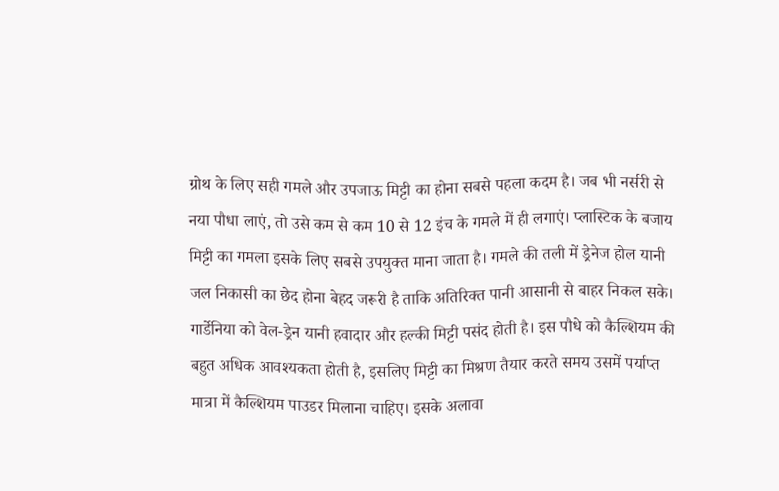ग्रोथ के लिए सही गमले और उपजाऊ मिट्टी का होना सबसे पहला कदम है। जब भी नर्सरी से नया पौधा लाएं, तो उसे कम से कम 10 से 12 इंच के गमले में ही लगाएं। प्लास्टिक के बजाय मिट्टी का गमला इसके लिए सबसे उपयुक्त माना जाता है। गमले की तली में ड्रेनेज होल यानी जल निकासी का छेद होना बेहद जरूरी है ताकि अतिरिक्त पानी आसानी से बाहर निकल सके।
गार्डेनिया को वेल-ड्रेन यानी हवादार और हल्की मिट्टी पसंद होती है। इस पौधे को कैल्शियम की बहुत अधिक आवश्यकता होती है, इसलिए मिट्टी का मिश्रण तैयार करते समय उसमें पर्याप्त मात्रा में कैल्शियम पाउडर मिलाना चाहिए। इसके अलावा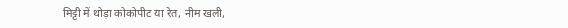मिट्टी में थोड़ा कोकोपीट या रेत, नीम खली,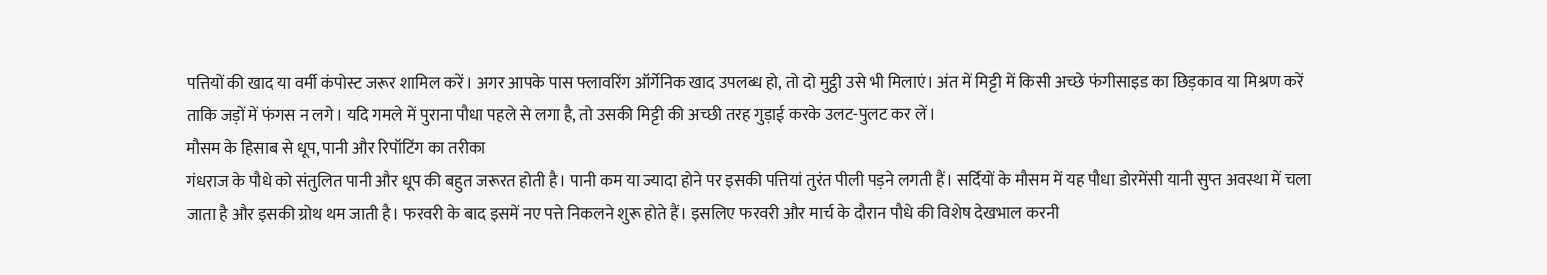पत्तियों की खाद या वर्मी कंपोस्ट जरूर शामिल करें। अगर आपके पास फ्लावरिंग ऑर्गेनिक खाद उपलब्ध हो, तो दो मुट्ठी उसे भी मिलाएं। अंत में मिट्टी में किसी अच्छे फंगीसाइड का छिड़काव या मिश्रण करें ताकि जड़ों में फंगस न लगे। यदि गमले में पुराना पौधा पहले से लगा है, तो उसकी मिट्टी की अच्छी तरह गुड़ाई करके उलट-पुलट कर लें।
मौसम के हिसाब से धूप, पानी और रिपॉटिंग का तरीका
गंधराज के पौधे को संतुलित पानी और धूप की बहुत जरूरत होती है। पानी कम या ज्यादा होने पर इसकी पत्तियां तुरंत पीली पड़ने लगती हैं। सर्दियों के मौसम में यह पौधा डोरमेंसी यानी सुप्त अवस्था में चला जाता है और इसकी ग्रोथ थम जाती है। फरवरी के बाद इसमें नए पत्ते निकलने शुरू होते हैं। इसलिए फरवरी और मार्च के दौरान पौधे की विशेष देखभाल करनी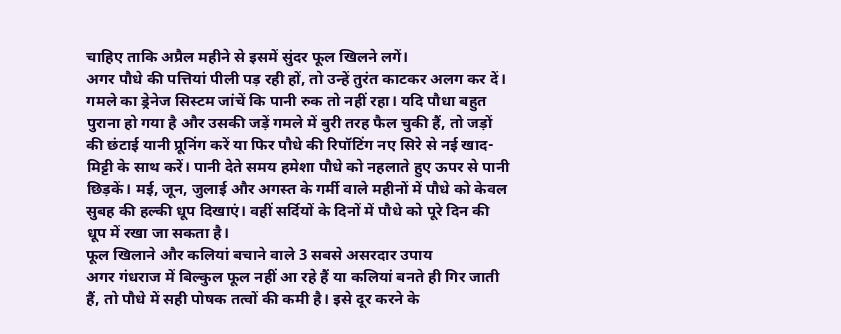चाहिए ताकि अप्रैल महीने से इसमें सुंदर फूल खिलने लगें।
अगर पौधे की पत्तियां पीली पड़ रही हों, तो उन्हें तुरंत काटकर अलग कर दें। गमले का ड्रेनेज सिस्टम जांचें कि पानी रुक तो नहीं रहा। यदि पौधा बहुत पुराना हो गया है और उसकी जड़ें गमले में बुरी तरह फैल चुकी हैं, तो जड़ों की छंटाई यानी प्रूनिंग करें या फिर पौधे की रिपॉटिंग नए सिरे से नई खाद-मिट्टी के साथ करें। पानी देते समय हमेशा पौधे को नहलाते हुए ऊपर से पानी छिड़कें। मई, जून, जुलाई और अगस्त के गर्मी वाले महीनों में पौधे को केवल सुबह की हल्की धूप दिखाएं। वहीं सर्दियों के दिनों में पौधे को पूरे दिन की धूप में रखा जा सकता है।
फूल खिलाने और कलियां बचाने वाले 3 सबसे असरदार उपाय
अगर गंधराज में बिल्कुल फूल नहीं आ रहे हैं या कलियां बनते ही गिर जाती हैं, तो पौधे में सही पोषक तत्वों की कमी है। इसे दूर करने के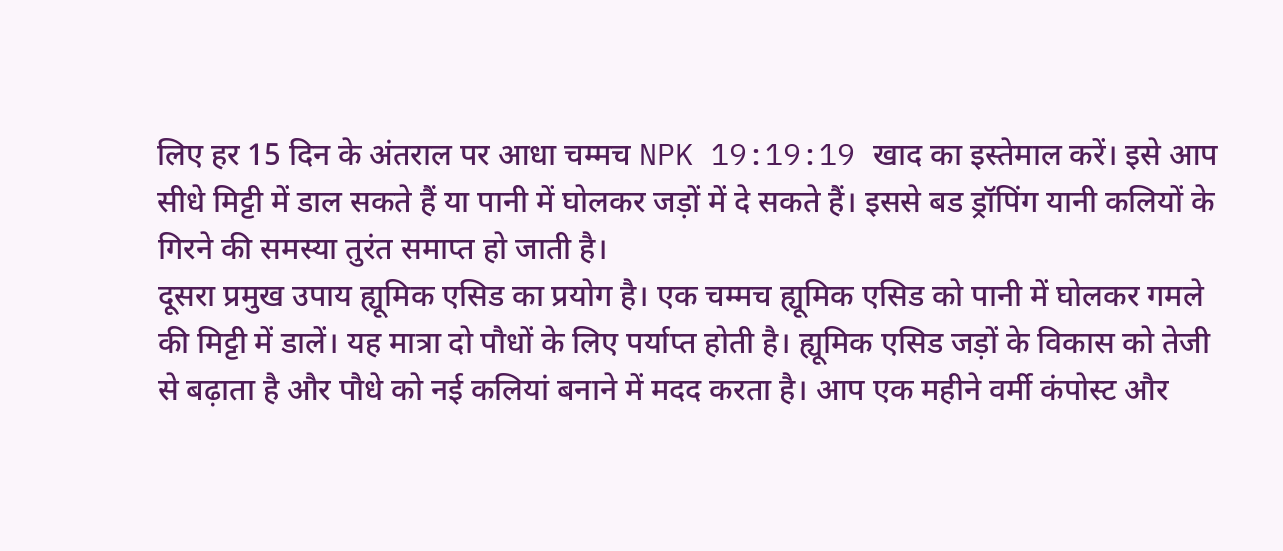लिए हर 15 दिन के अंतराल पर आधा चम्मच NPK 19:19:19 खाद का इस्तेमाल करें। इसे आप सीधे मिट्टी में डाल सकते हैं या पानी में घोलकर जड़ों में दे सकते हैं। इससे बड ड्रॉपिंग यानी कलियों के गिरने की समस्या तुरंत समाप्त हो जाती है।
दूसरा प्रमुख उपाय ह्यूमिक एसिड का प्रयोग है। एक चम्मच ह्यूमिक एसिड को पानी में घोलकर गमले की मिट्टी में डालें। यह मात्रा दो पौधों के लिए पर्याप्त होती है। ह्यूमिक एसिड जड़ों के विकास को तेजी से बढ़ाता है और पौधे को नई कलियां बनाने में मदद करता है। आप एक महीने वर्मी कंपोस्ट और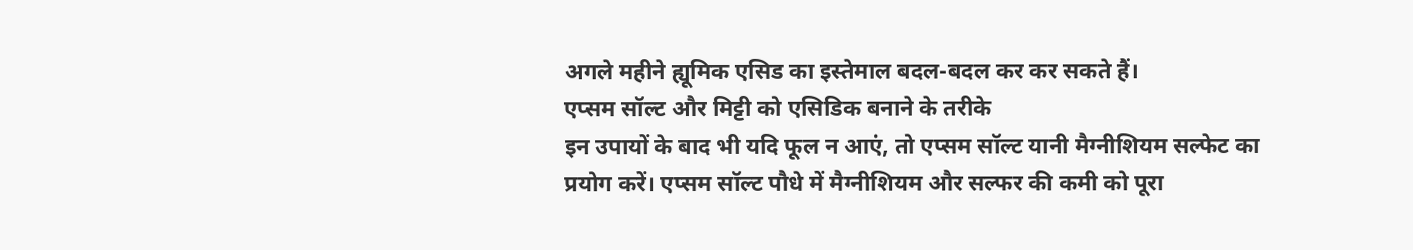अगले महीने ह्यूमिक एसिड का इस्तेमाल बदल-बदल कर कर सकते हैं।
एप्सम सॉल्ट और मिट्टी को एसिडिक बनाने के तरीके
इन उपायों के बाद भी यदि फूल न आएं, तो एप्सम सॉल्ट यानी मैग्नीशियम सल्फेट का प्रयोग करें। एप्सम सॉल्ट पौधे में मैग्नीशियम और सल्फर की कमी को पूरा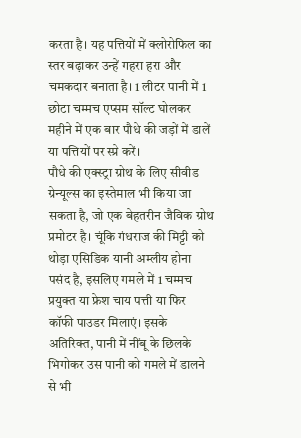करता है। यह पत्तियों में क्लोरोफिल का स्तर बढ़ाकर उन्हें गहरा हरा और चमकदार बनाता है। 1 लीटर पानी में 1 छोटा चम्मच एप्सम सॉल्ट घोलकर महीने में एक बार पौधे की जड़ों में डालें या पत्तियों पर स्प्रे करें।
पौधे की एक्स्ट्रा ग्रोथ के लिए सीवीड ग्रेन्यूल्स का इस्तेमाल भी किया जा सकता है, जो एक बेहतरीन जैविक ग्रोथ प्रमोटर है। चूंकि गंधराज की मिट्टी को थोड़ा एसिडिक यानी अम्लीय होना पसंद है, इसलिए गमले में 1 चम्मच प्रयुक्त या फ्रेश चाय पत्ती या फिर कॉफी पाउडर मिलाएं। इसके अतिरिक्त, पानी में नींबू के छिलके भिगोकर उस पानी को गमले में डालने से भी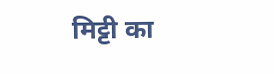मिट्टी का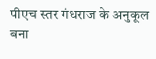पीएच स्तर गंधराज के अनुकूल बना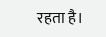रहता है।